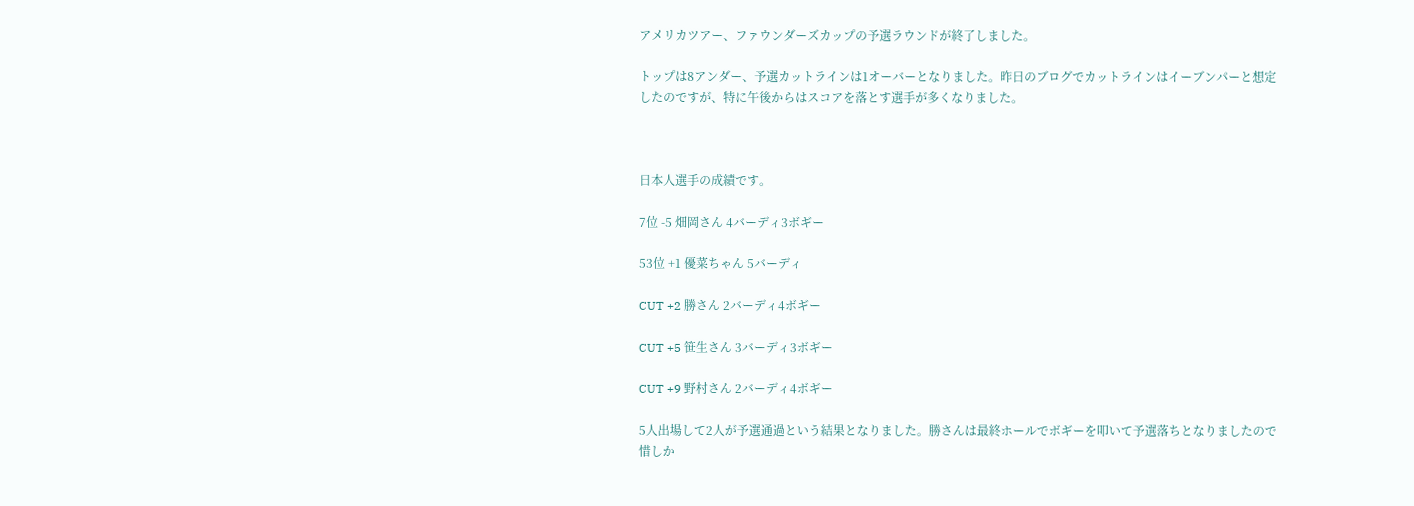アメリカツアー、ファウンダーズカップの予選ラウンドが終了しました。

トップは8アンダー、予選カットラインは1オーバーとなりました。昨日のブログでカットラインはイーブンパーと想定したのですが、特に午後からはスコアを落とす選手が多くなりました。



日本人選手の成績です。

7位 -5 畑岡さん 4バーディ3ボギー

53位 +1 優菜ちゃん 5バーディ

CUT +2 勝さん 2バーディ4ボギー

CUT +5 笹生さん 3バーディ3ボギー

CUT +9 野村さん 2バーディ4ボギー

5人出場して2人が予選通過という結果となりました。勝さんは最終ホールでボギーを叩いて予選落ちとなりましたので惜しか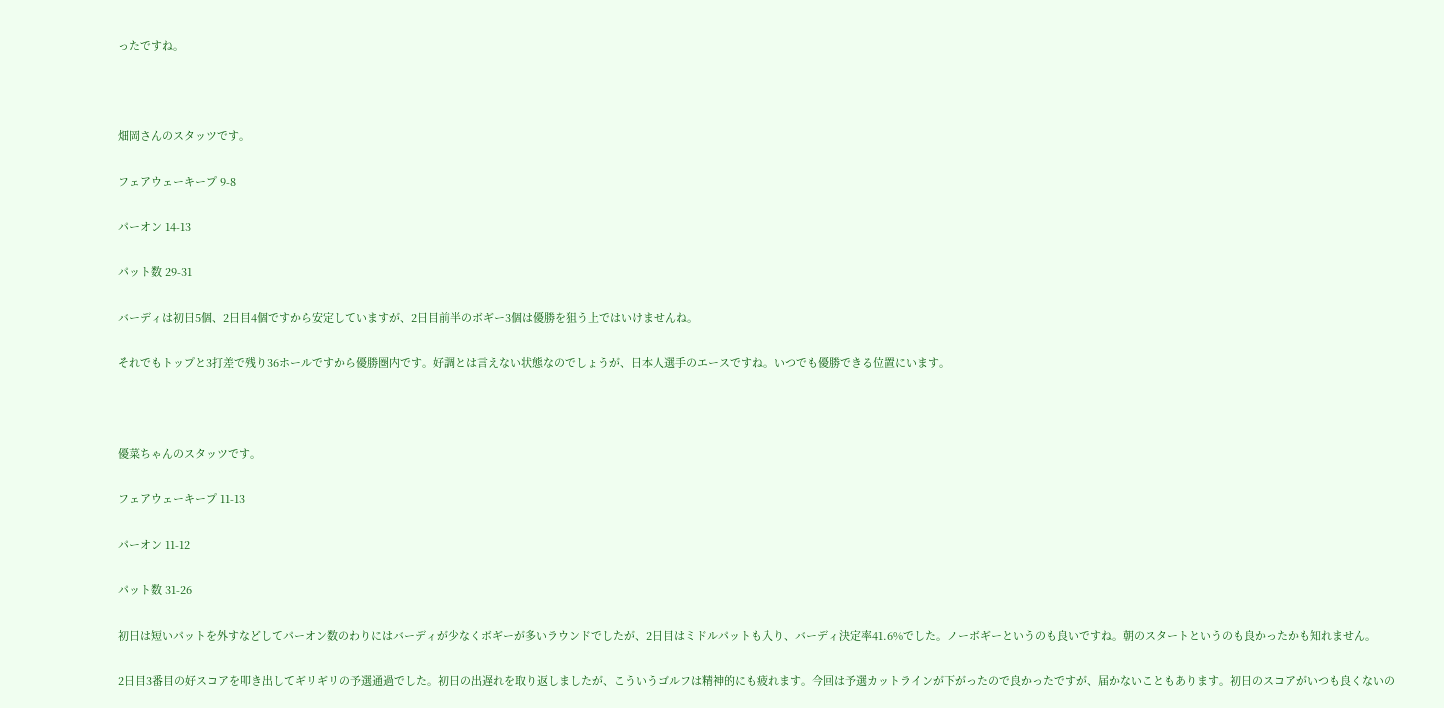ったですね。



畑岡さんのスタッツです。

フェアウェーキープ 9-8

パーオン 14-13

パット数 29-31

バーディは初日5個、2日目4個ですから安定していますが、2日目前半のボギー3個は優勝を狙う上ではいけませんね。

それでもトップと3打差で残り36ホールですから優勝圏内です。好調とは言えない状態なのでしょうが、日本人選手のエースですね。いつでも優勝できる位置にいます。



優菜ちゃんのスタッツです。

フェアウェーキープ 11-13

パーオン 11-12

パット数 31-26

初日は短いパットを外すなどしてパーオン数のわりにはバーディが少なくボギーが多いラウンドでしたが、2日目はミドルパットも入り、バーディ決定率41.6%でした。ノーボギーというのも良いですね。朝のスタートというのも良かったかも知れません。

2日目3番目の好スコアを叩き出してギリギリの予選通過でした。初日の出遅れを取り返しましたが、こういうゴルフは精神的にも疲れます。今回は予選カットラインが下がったので良かったですが、届かないこともあります。初日のスコアがいつも良くないの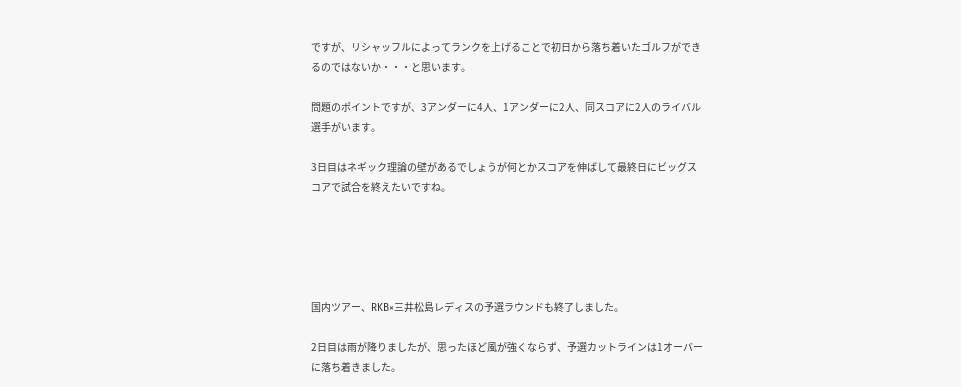ですが、リシャッフルによってランクを上げることで初日から落ち着いたゴルフができるのではないか・・・と思います。

問題のポイントですが、3アンダーに4人、1アンダーに2人、同スコアに2人のライバル選手がいます。

3日目はネギック理論の壁があるでしょうが何とかスコアを伸ばして最終日にビッグスコアで試合を終えたいですね。





国内ツアー、RKB×三井松島レディスの予選ラウンドも終了しました。

2日目は雨が降りましたが、思ったほど風が強くならず、予選カットラインは1オーバーに落ち着きました。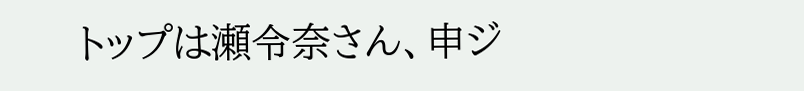トップは瀬令奈さん、申ジ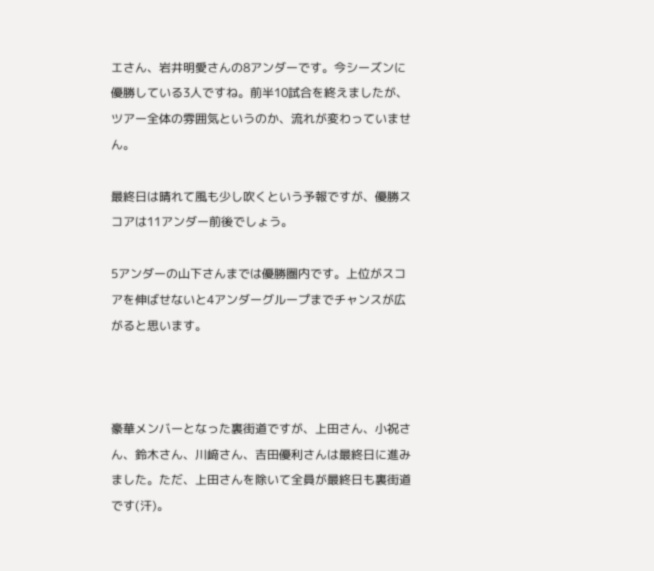エさん、岩井明愛さんの8アンダーです。今シーズンに優勝している3人ですね。前半10試合を終えましたが、ツアー全体の雰囲気というのか、流れが変わっていません。

最終日は晴れて風も少し吹くという予報ですが、優勝スコアは11アンダー前後でしょう。

5アンダーの山下さんまでは優勝圏内です。上位がスコアを伸ばせないと4アンダーグループまでチャンスが広がると思います。



豪華メンバーとなった裏街道ですが、上田さん、小祝さん、鈴木さん、川﨑さん、吉田優利さんは最終日に進みました。ただ、上田さんを除いて全員が最終日も裏街道です(汗)。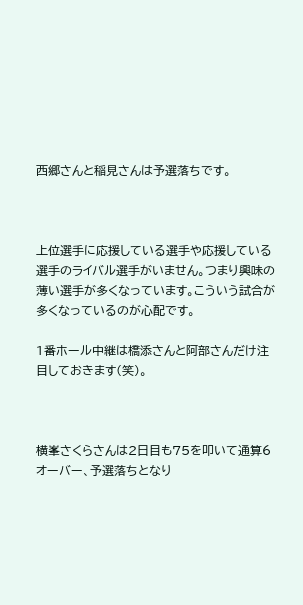西郷さんと稲見さんは予選落ちです。



上位選手に応援している選手や応援している選手のライバル選手がいません。つまり興味の薄い選手が多くなっています。こういう試合が多くなっているのが心配です。

1番ホール中継は橋添さんと阿部さんだけ注目しておきます(笑)。



横峯さくらさんは2日目も75を叩いて通算6オーバー、予選落ちとなり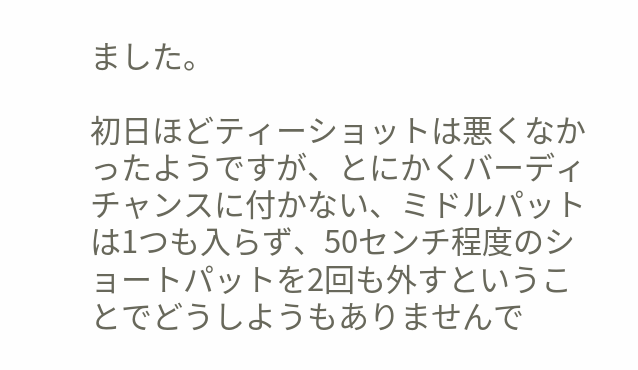ました。

初日ほどティーショットは悪くなかったようですが、とにかくバーディチャンスに付かない、ミドルパットは1つも入らず、50センチ程度のショートパットを2回も外すということでどうしようもありませんで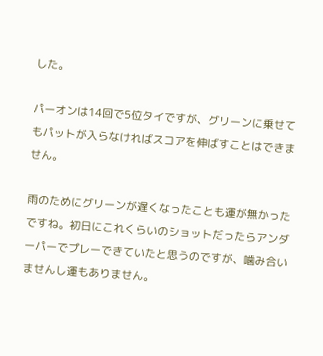した。

パーオンは14回で5位タイですが、グリーンに乗せてもパットが入らなければスコアを伸ばすことはできません。

雨のためにグリーンが遅くなったことも運が無かったですね。初日にこれくらいのショットだったらアンダーパーでプレーできていたと思うのですが、噛み合いませんし運もありません。